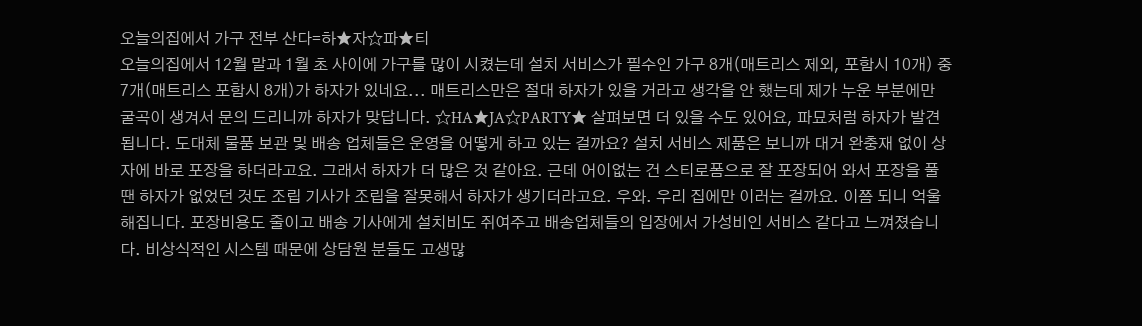오늘의집에서 가구 전부 산다=하★자☆파★티
오늘의집에서 12월 말과 1월 초 사이에 가구를 많이 시켰는데 설치 서비스가 필수인 가구 8개(매트리스 제외, 포함시 10개) 중 7개(매트리스 포함시 8개)가 하자가 있네요... 매트리스만은 절대 하자가 있을 거라고 생각을 안 했는데 제가 누운 부분에만 굴곡이 생겨서 문의 드리니까 하자가 맞답니다. ☆HA★JA☆PARTY★ 살펴보면 더 있을 수도 있어요, 파묘처럼 하자가 발견됩니다. 도대체 물품 보관 및 배송 업체들은 운영을 어떻게 하고 있는 걸까요? 설치 서비스 제품은 보니까 대거 완충재 없이 상자에 바로 포장을 하더라고요. 그래서 하자가 더 많은 것 같아요. 근데 어이없는 건 스티로폼으로 잘 포장되어 와서 포장을 풀 땐 하자가 없었던 것도 조립 기사가 조립을 잘못해서 하자가 생기더라고요. 우와. 우리 집에만 이러는 걸까요. 이쯤 되니 억울해집니다. 포장비용도 줄이고 배송 기사에게 설치비도 쥐여주고 배송업체들의 입장에서 가성비인 서비스 같다고 느껴졌습니다. 비상식적인 시스템 때문에 상담원 분들도 고생많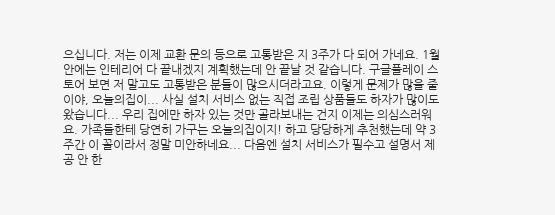으십니다. 저는 이제 교환 문의 등으로 고통받은 지 3주가 다 되어 가네요. 1월 안에는 인테리어 다 끝내겠지 계획했는데 안 끝날 것 같습니다. 구글플레이 스토어 보면 저 말고도 고통받은 분들이 많으시더라고요. 이렇게 문제가 많을 줄이야, 오늘의집이... 사실 설치 서비스 없는 직접 조립 상품들도 하자가 많이도 왔습니다... 우리 집에만 하자 있는 것만 골라보내는 건지 이제는 의심스러워요. 가족들한테 당연히 가구는 오늘의집이지! 하고 당당하게 추천했는데 약 3주간 이 꼴이라서 정말 미안하네요... 다음엔 설치 서비스가 필수고 설명서 제공 안 한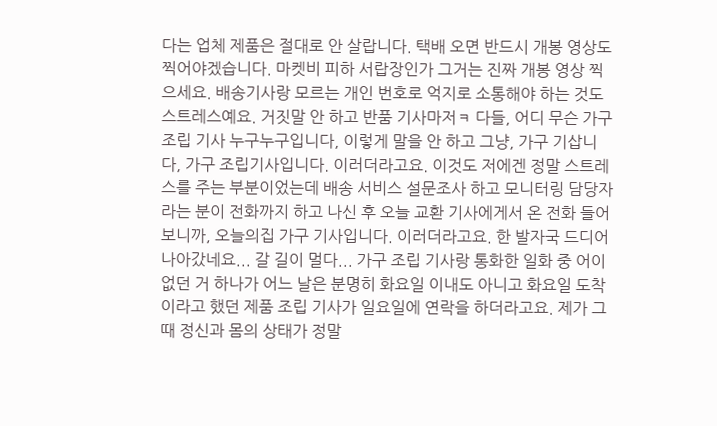다는 업체 제품은 절대로 안 살랍니다. 택배 오면 반드시 개봉 영상도 찍어야겠습니다. 마켓비 피하 서랍장인가 그거는 진짜 개봉 영상 찍으세요. 배송기사랑 모르는 개인 번호로 억지로 소통해야 하는 것도 스트레스예요. 거짓말 안 하고 반품 기사마저ㅋ 다들, 어디 무슨 가구 조립 기사 누구누구입니다, 이렇게 말을 안 하고 그냥, 가구 기삽니다, 가구 조립기사입니다. 이러더라고요. 이것도 저에겐 정말 스트레스를 주는 부분이었는데 배송 서비스 설문조사 하고 모니터링 담당자라는 분이 전화까지 하고 나신 후 오늘 교환 기사에게서 온 전화 들어보니까, 오늘의집 가구 기사입니다. 이러더라고요. 한 발자국 드디어 나아갔네요... 갈 길이 멀다... 가구 조립 기사랑 통화한 일화 중 어이 없던 거 하나가 어느 날은 분명히 화요일 이내도 아니고 화요일 도착이라고 했던 제품 조립 기사가 일요일에 연락을 하더라고요. 제가 그때 정신과 몸의 상태가 정말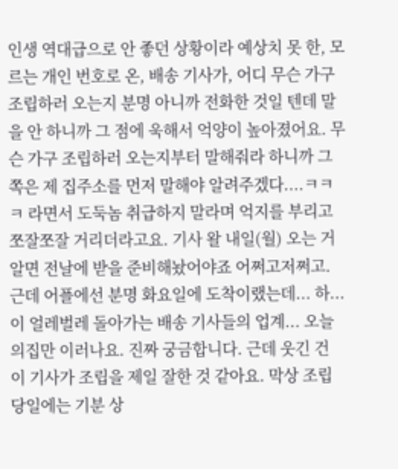인생 역대급으로 안 좋던 상황이라 예상치 못 한, 모르는 개인 번호로 온, 배송 기사가, 어디 무슨 가구 조립하러 오는지 분명 아니까 전화한 것일 텐데 말을 안 하니까 그 점에 욱해서 억양이 높아졌어요. 무슨 가구 조립하러 오는지부터 말해줘라 하니까 그쪽은 제 집주소를 먼저 말해야 알려주겠다....ㅋㅋㅋ 라면서 도둑놈 취급하지 말라며 억지를 부리고 쪼잘쪼잘 거리더라고요. 기사 왈 내일(월) 오는 거 알면 전날에 받을 준비해놨어야죠 어쩌고저쩌고. 근데 어플에선 분명 화요일에 도착이랬는데... 하... 이 얼레벌레 돌아가는 배송 기사들의 업계... 오늘의집만 이러나요. 진짜 궁금합니다. 근데 웃긴 건 이 기사가 조립을 제일 잘한 것 같아요. 막상 조립 당일에는 기분 상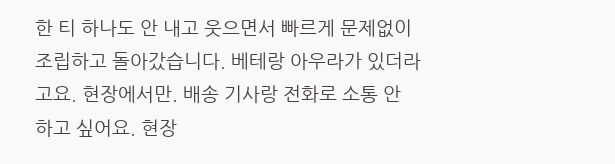한 티 하나도 안 내고 웃으면서 빠르게 문제없이 조립하고 돌아갔습니다. 베테랑 아우라가 있더라고요. 현장에서만. 배송 기사랑 전화로 소통 안 하고 싶어요. 현장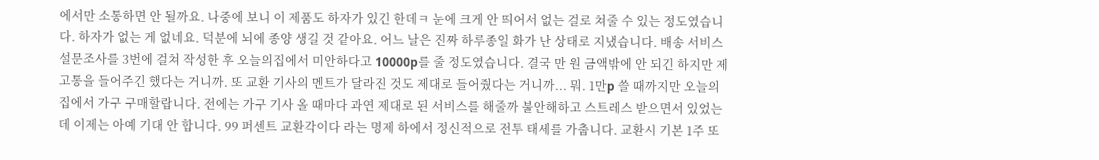에서만 소통하면 안 될까요. 나중에 보니 이 제품도 하자가 있긴 한데ㅋ 눈에 크게 안 띄어서 없는 걸로 쳐줄 수 있는 정도였습니다. 하자가 없는 게 없네요. 덕분에 뇌에 종양 생길 것 같아요. 어느 날은 진짜 하루종일 화가 난 상태로 지냈습니다. 배송 서비스 설문조사를 3번에 걸쳐 작성한 후 오늘의집에서 미안하다고 10000p를 줄 정도였습니다. 결국 만 원 금액밖에 안 되긴 하지만 제 고통을 들어주긴 했다는 거니까. 또 교환 기사의 멘트가 달라진 것도 제대로 들어줬다는 거니까... 뭐. 1만p 쓸 때까지만 오늘의집에서 가구 구매할랍니다. 전에는 가구 기사 올 때마다 과연 제대로 된 서비스를 해줄까 불안해하고 스트레스 받으면서 있었는데 이제는 아예 기대 안 합니다. 99 퍼센트 교환각이다 라는 명제 하에서 정신적으로 전투 태세를 가춥니다. 교환시 기본 1주 또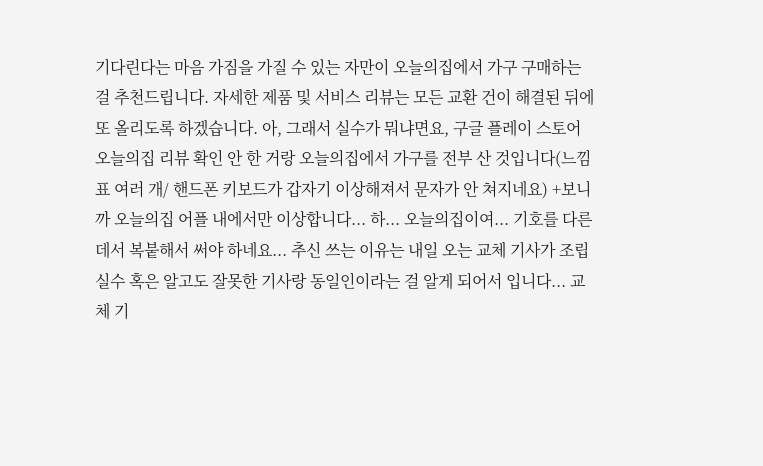기다린다는 마음 가짐을 가질 수 있는 자만이 오늘의집에서 가구 구매하는 걸 추천드립니다. 자세한 제품 및 서비스 리뷰는 모든 교환 건이 해결된 뒤에 또 올리도록 하겠습니다. 아, 그래서 실수가 뭐냐면요, 구글 플레이 스토어 오늘의집 리뷰 확인 안 한 거랑 오늘의집에서 가구를 전부 산 것입니다(느낌표 여러 개/ 핸드폰 키보드가 갑자기 이상해져서 문자가 안 쳐지네요) +보니까 오늘의집 어플 내에서만 이상합니다... 하... 오늘의집이여... 기호를 다른 데서 복붙해서 써야 하네요... 추신 쓰는 이유는 내일 오는 교체 기사가 조립 실수 혹은 알고도 잘못한 기사랑 동일인이라는 걸 알게 되어서 입니다... 교체 기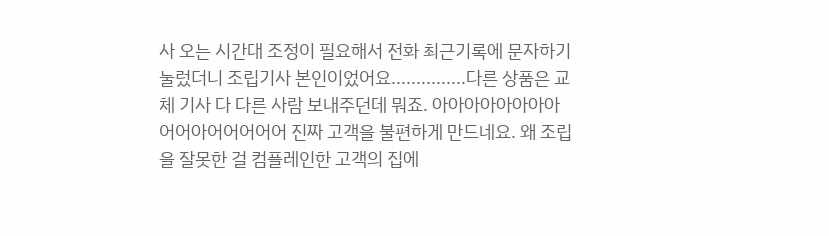사 오는 시간대 조정이 필요해서 전화 최근기록에 문자하기 눌렀더니 조립기사 본인이었어요...............다른 상품은 교체 기사 다 다른 사람 보내주던데 뭐죠. 아아아아아아아아어어아어어어어어 진짜 고객을 불편하게 만드네요. 왜 조립을 잘못한 걸 컴플레인한 고객의 집에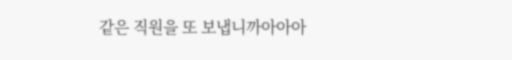같은 직원을 또 보냅니까아아아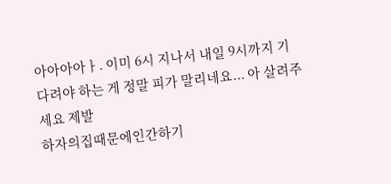아아아아ㅏ. 이미 6시 지나서 내일 9시까지 기다려야 하는 게 정말 피가 말리네요... 아 살려주세요 제발
하자의집때문에인간하기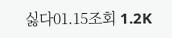싫다01.15조회 1.2K